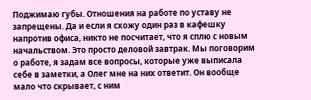Поджимаю губы. Отношения на работе по уставу не запрещены. Да и если я схожу один раз в кафешку напротив офиса, никто не посчитает, что я сплю с новым начальством. Это просто деловой завтрак. Мы поговорим о работе, я задам все вопросы, которые уже выписала себе в заметки, а Олег мне на них ответит. Он вообще мало что скрывает, с ним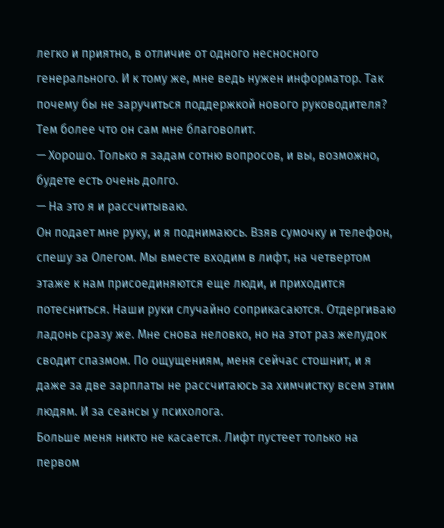легко и приятно, в отличие от одного несносного генерального. И к тому же, мне ведь нужен информатор. Так почему бы не заручиться поддержкой нового руководителя? Тем более что он сам мне благоволит.
— Хорошо. Только я задам сотню вопросов, и вы, возможно, будете есть очень долго.
— На это я и рассчитываю.
Он подает мне руку, и я поднимаюсь. Взяв сумочку и телефон, спешу за Олегом. Мы вместе входим в лифт, на четвертом этаже к нам присоединяются еще люди, и приходится потесниться. Наши руки случайно соприкасаются. Отдергиваю ладонь сразу же. Мне снова неловко, но на этот раз желудок сводит спазмом. По ощущениям, меня сейчас стошнит, и я даже за две зарплаты не рассчитаюсь за химчистку всем этим людям. И за сеансы у психолога.
Больше меня никто не касается. Лифт пустеет только на первом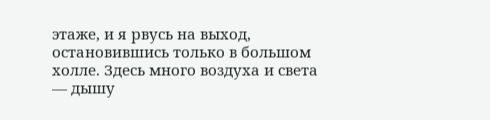этаже, и я рвусь на выход, остановившись только в большом холле. Здесь много воздуха и света — дышу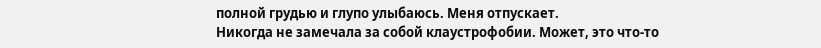полной грудью и глупо улыбаюсь. Меня отпускает.
Никогда не замечала за собой клаустрофобии. Может, это что-то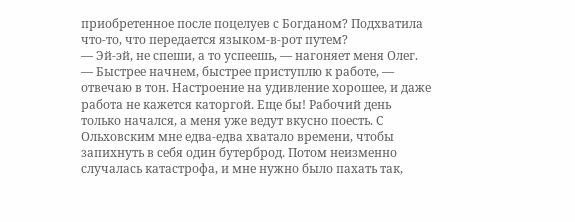приобретенное после поцелуев с Богданом? Подхватила что-то, что передается языком-в-рот путем?
— Эй-эй, не спеши, а то успеешь, — нагоняет меня Олег.
— Быстрее начнем, быстрее приступлю к работе, — отвечаю в тон. Настроение на удивление хорошее, и даже работа не кажется каторгой. Еще бы! Рабочий день только начался, а меня уже ведут вкусно поесть. С Ольховским мне едва-едва хватало времени, чтобы запихнуть в себя один бутерброд. Потом неизменно случалась катастрофа, и мне нужно было пахать так,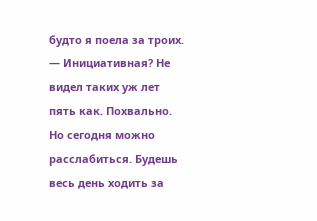будто я поела за троих.
— Инициативная? Не видел таких уж лет пять как. Похвально. Но сегодня можно расслабиться. Будешь весь день ходить за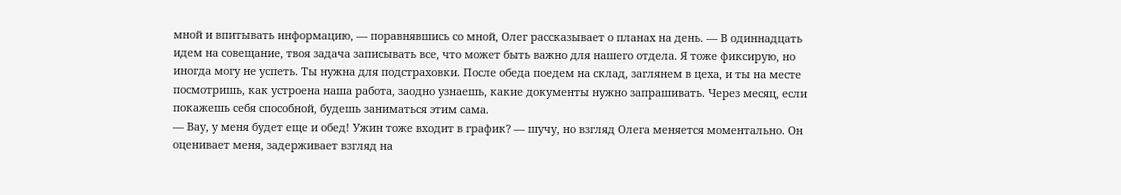мной и впитывать информацию, — поравнявшись со мной, Олег рассказывает о планах на день. — В одиннадцать идем на совещание, твоя задача записывать все, что может быть важно для нашего отдела. Я тоже фиксирую, но иногда могу не успеть. Ты нужна для подстраховки. После обеда поедем на склад, заглянем в цеха, и ты на месте посмотришь, как устроена наша работа, заодно узнаешь, какие документы нужно запрашивать. Через месяц, если покажешь себя способной, будешь заниматься этим сама.
— Вау, у меня будет еще и обед! Ужин тоже входит в график? — шучу, но взгляд Олега меняется моментально. Он оценивает меня, задерживает взгляд на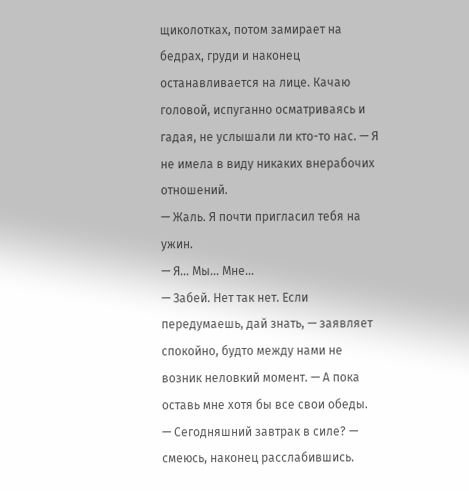щиколотках, потом замирает на бедрах, груди и наконец останавливается на лице. Качаю головой, испуганно осматриваясь и гадая, не услышали ли кто-то нас. — Я не имела в виду никаких внерабочих отношений.
— Жаль. Я почти пригласил тебя на ужин.
— Я… Мы… Мне…
— Забей. Нет так нет. Если передумаешь, дай знать, — заявляет спокойно, будто между нами не возник неловкий момент. — А пока оставь мне хотя бы все свои обеды.
— Сегодняшний завтрак в силе? — смеюсь, наконец расслабившись.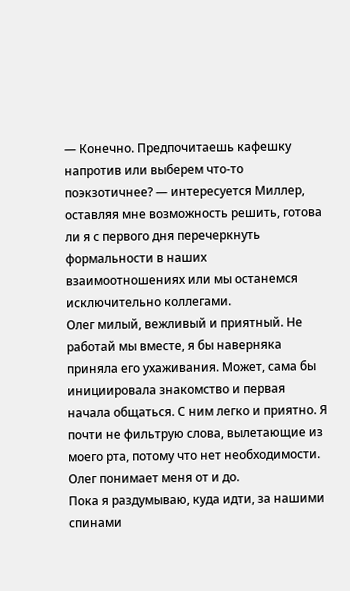— Конечно. Предпочитаешь кафешку напротив или выберем что-то поэкзотичнее? — интересуется Миллер, оставляя мне возможность решить, готова ли я с первого дня перечеркнуть формальности в наших взаимоотношениях или мы останемся исключительно коллегами.
Олег милый, вежливый и приятный. Не работай мы вместе, я бы наверняка приняла его ухаживания. Может, сама бы инициировала знакомство и первая начала общаться. С ним легко и приятно. Я почти не фильтрую слова, вылетающие из моего рта, потому что нет необходимости. Олег понимает меня от и до.
Пока я раздумываю, куда идти, за нашими спинами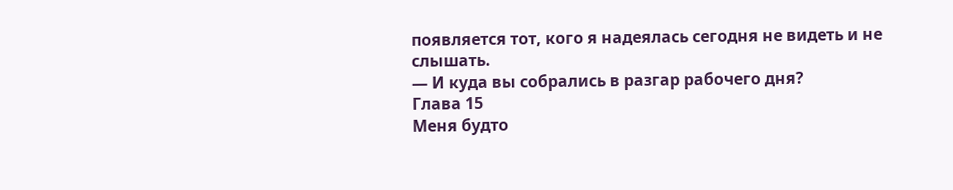появляется тот, кого я надеялась сегодня не видеть и не слышать.
— И куда вы собрались в разгар рабочего дня?
Глава 15
Меня будто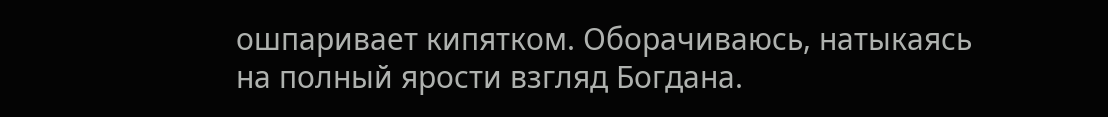ошпаривает кипятком. Оборачиваюсь, натыкаясь на полный ярости взгляд Богдана.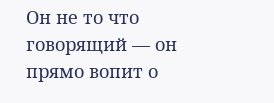Он не то что говорящий — он прямо вопит о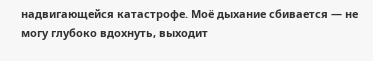надвигающейся катастрофе. Моё дыхание сбивается — не могу глубоко вдохнуть, выходит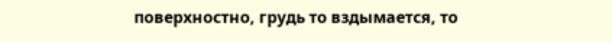поверхностно, грудь то вздымается, то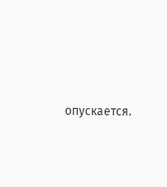опускается.